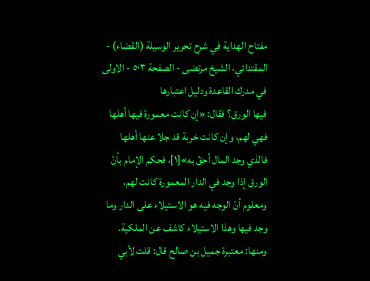مفتاح الهداية في شرح تحرير الوسيلة (القضاء) - المقتدائي، الشيخ مرتضى - الصفحة ٥٠٣ - الاولى في مدرك القاعدة ودليل اعتبارها
فيها الورق؟ فقال: «إن كانت معمورة فيها أهلها فهي لهم، وإن كانت خربة قد جلا عنها أهلها فالذي وجد المال أحقّ به»[١]، فحكم الإمام بأنّ الورق إذا وجد في الدار المعمورة كانت لهم، ومعلوم أنّ الوجه فيه هو الاستيلاء على الدار وما وجد فيها وهذا الاستيلاء كاشف عن الملكية.
ومنها: معتبرة جميل بن صالح قال: قلت لأبي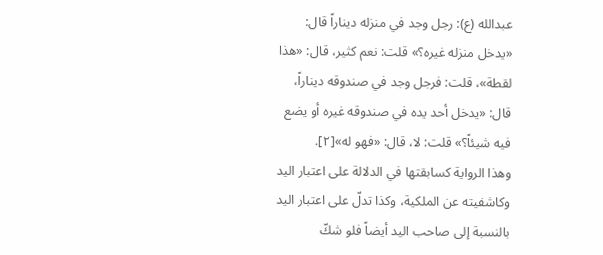عبدالله (ع): رجل وجد في منزله ديناراً قال: «يدخل منزله غيره؟» قلت: نعم كثير، قال: «هذا لقطة»، قلت: فرجل وجد في صندوقه ديناراً، قال: «يدخل أحد يده في صندوقه غيره أو يضع فيه شيئاً؟» قلت: لا، قال: «فهو له»[٢].
وهذا الرواية كسابقتها في الدلالة على اعتبار اليد وكاشفيته عن الملكية، وكذا تدلّ على اعتبار اليد بالنسبة إلى صاحب اليد أيضاً فلو شكّ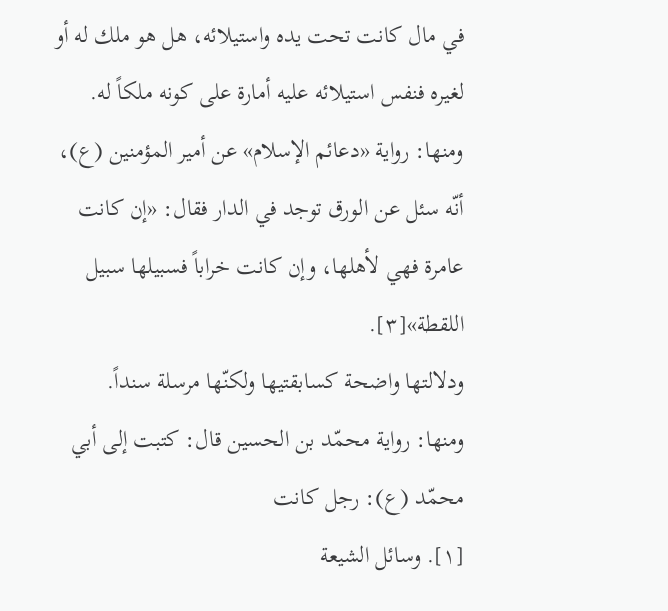في مال كانت تحت يده واستيلائه، هل هو ملك له أو لغيره فنفس استيلائه عليه أمارة على كونه ملكاً له.
ومنها: رواية «دعائم الإسلام» عن أمير المؤمنين (ع)، أنّه سئل عن الورق توجد في الدار فقال: «إن كانت عامرة فهي لأهلها، وإن كانت خراباً فسبيلها سبيل اللقطة»[٣].
ودلالتها واضحة كسابقتيها ولكنّها مرسلة سنداً.
ومنها: رواية محمّد بن الحسين قال: كتبت إلى أبي محمّد (ع): رجل كانت
[١]. وسائل الشيعة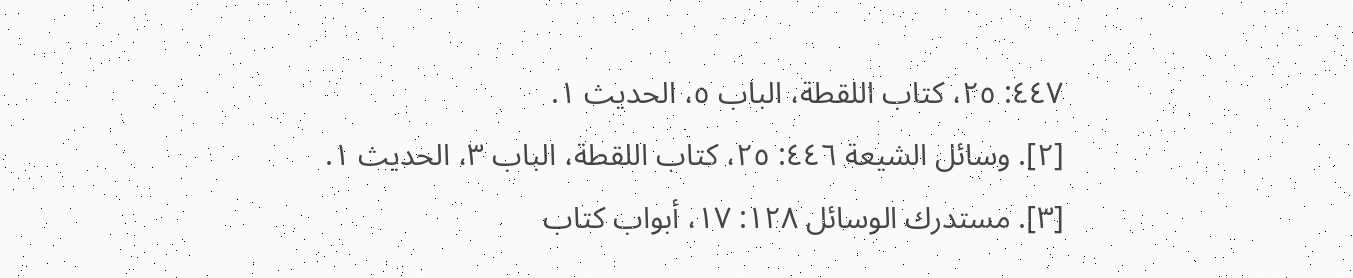٤٤٧: ٢٥، كتاب اللقطة، الباب ٥، الحديث ١.
[٢]. وسائل الشيعة ٤٤٦: ٢٥، كتاب اللقطة، الباب ٣، الحديث ١.
[٣]. مستدرك الوسائل ١٢٨: ١٧، أبواب كتاب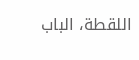اللقطة، الباب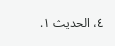٤، الحديث ١.